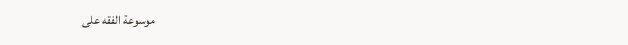موسوعة الفقه على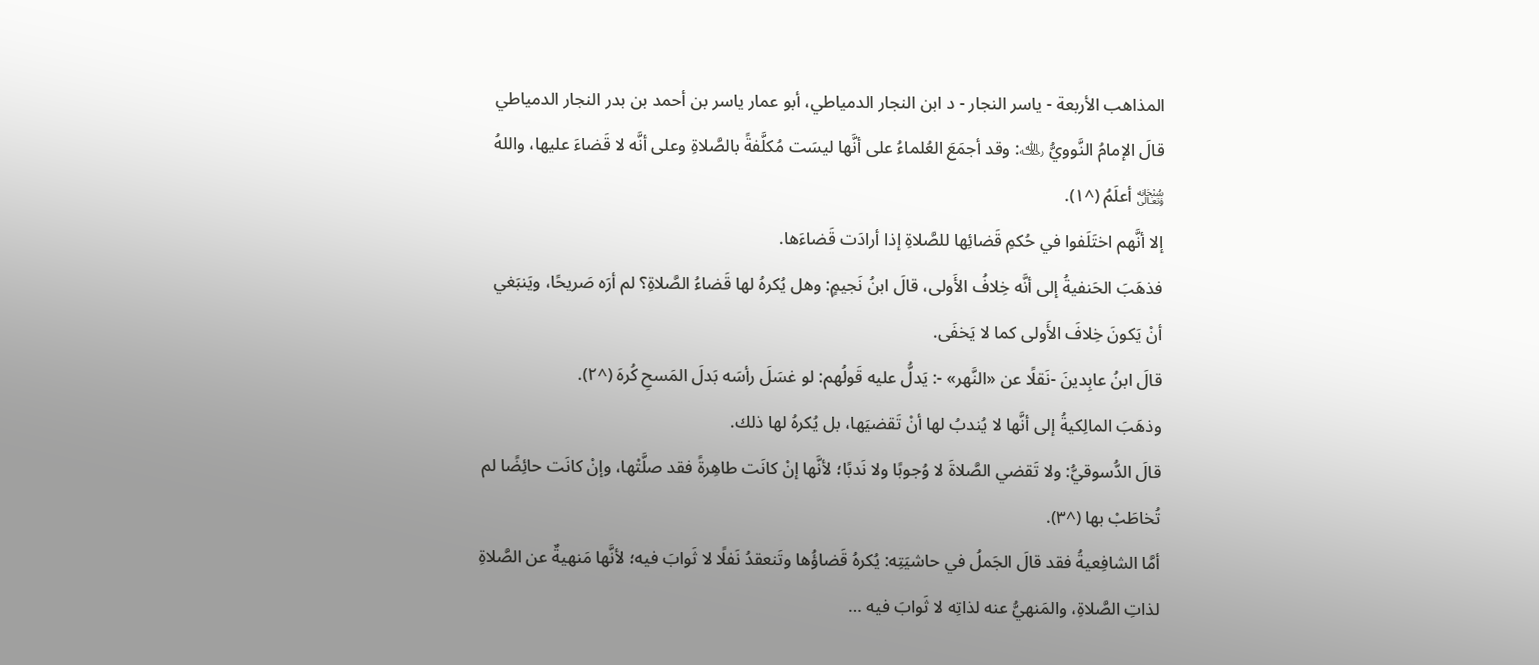المذاهب الأربعة - ياسر النجار - د ابن النجار الدمياطي، أبو عمار ياسر بن أحمد بن بدر النجار الدمياطي
قالَ الإمامُ النَّوويُّ ﵀: وقد أجمَعَ العُلماءُ على أنَّها ليسَت مُكلَّفةً بالصَّلاةِ وعلى أنَّه لا قَضاءَ عليها، واللهُ ﷾ أعلَمُ (^١).
إلا أنَّهم اختَلَفوا في حُكمِ قَضائِها للصَّلاةِ إذا أرادَت قَضاءَها.
فذهَبَ الحَنفيةُ إلى أنَّه خِلافُ الأَولى، قالَ ابنُ نَجيمٍ: وهل يُكرهُ لها قَضاءُ الصَّلاةِ؟ لم أرَه صَريحًا، ويَنبَغي أنْ يَكونَ خِلافَ الأَولى كما لا يَخفَى.
قالَ ابنُ عابِدينَ -نَقلًا عن «النَّهر» -: يَدلُّ عليه قَولُهم: لو غسَلَ رأسَه بَدلَ المَسحِ كُرهَ (^٢).
وذهَبَ المالِكيةُ إلى أنَّها لا يُندبُ لها أنْ تَقضيَها، بل يُكرهُ لها ذلك.
قالَ الدُّسوقيُّ: ولا تَقضي الصَّلاةَ لا وُجوبًا ولا نَدبًا؛ لأنَّها إنْ كانَت طاهِرةً فقد صلَّتْها، وإنْ كانَت حائِضًا لم تُخاطَبْ بها (^٣).
أمَّا الشافِعيةُ فقد قالَ الجَملُ في حاشيَتِه: يُكرهُ قَضاؤُها وتَنعقدُ نَفلًا لا ثَوابَ فيه؛ لأنَّها مَنهيةٌ عن الصَّلاةِ لذاتِ الصَّلاةِ، والمَنهيُّ عنه لذاتِه لا ثَوابَ فيه …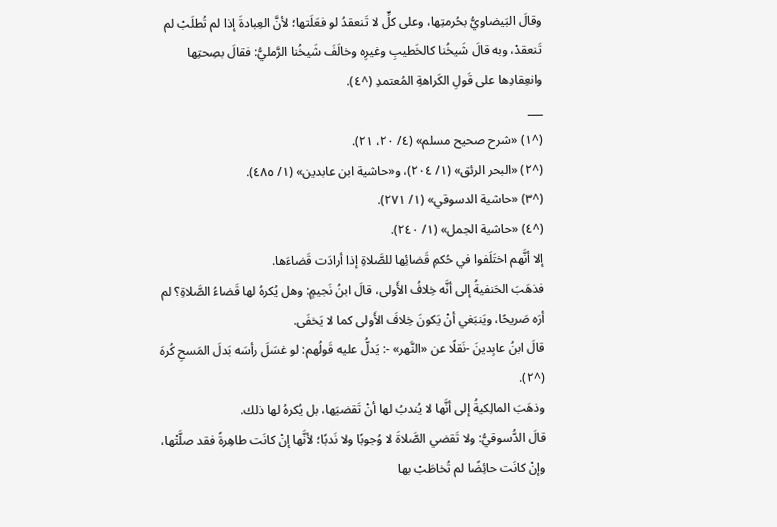وقالَ البَيضاويُّ بحُرمتِها، وعلى كلٍّ لا تَنعقدُ لو فعَلَتها؛ لأنَّ العِبادةَ إذا لم تُطلَبْ لم تَنعقدْ، وبه قالَ شَيخُنا كالخَطيبِ وغيرِه وخالَفَ شَيخُنا الرَّمليُّ: فقالَ بصِحتِها وانعِقادِها على قَولِ الكَراهةِ المُعتمدِ (^٤).
___
(^١) «شرح صحيح مسلم» (٤/ ٢٠، ٢١).
(^٢) «البحر الرئق» (١/ ٢٠٤)، و«حاشية ابن عابدين» (١/ ٤٨٥).
(^٣) «حاشية الدسوقي» (١/ ٢٧١).
(^٤) «حاشية الجمل» (١/ ٢٤٠).
إلا أنَّهم اختَلَفوا في حُكمِ قَضائِها للصَّلاةِ إذا أرادَت قَضاءَها.
فذهَبَ الحَنفيةُ إلى أنَّه خِلافُ الأَولى، قالَ ابنُ نَجيمٍ: وهل يُكرهُ لها قَضاءُ الصَّلاةِ؟ لم أرَه صَريحًا، ويَنبَغي أنْ يَكونَ خِلافَ الأَولى كما لا يَخفَى.
قالَ ابنُ عابِدينَ -نَقلًا عن «النَّهر» -: يَدلُّ عليه قَولُهم: لو غسَلَ رأسَه بَدلَ المَسحِ كُرهَ (^٢).
وذهَبَ المالِكيةُ إلى أنَّها لا يُندبُ لها أنْ تَقضيَها، بل يُكرهُ لها ذلك.
قالَ الدُّسوقيُّ: ولا تَقضي الصَّلاةَ لا وُجوبًا ولا نَدبًا؛ لأنَّها إنْ كانَت طاهِرةً فقد صلَّتْها، وإنْ كانَت حائِضًا لم تُخاطَبْ بها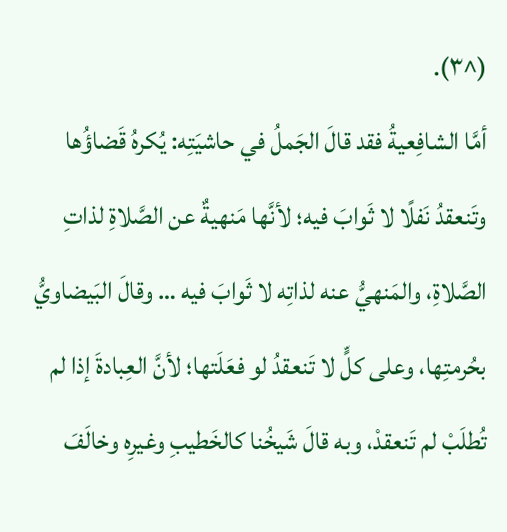(^٣).
أمَّا الشافِعيةُ فقد قالَ الجَملُ في حاشيَتِه: يُكرهُ قَضاؤُها وتَنعقدُ نَفلًا لا ثَوابَ فيه؛ لأنَّها مَنهيةٌ عن الصَّلاةِ لذاتِ الصَّلاةِ، والمَنهيُّ عنه لذاتِه لا ثَوابَ فيه … وقالَ البَيضاويُّ بحُرمتِها، وعلى كلٍّ لا تَنعقدُ لو فعَلَتها؛ لأنَّ العِبادةَ إذا لم تُطلَبْ لم تَنعقدْ، وبه قالَ شَيخُنا كالخَطيبِ وغيرِه وخالَفَ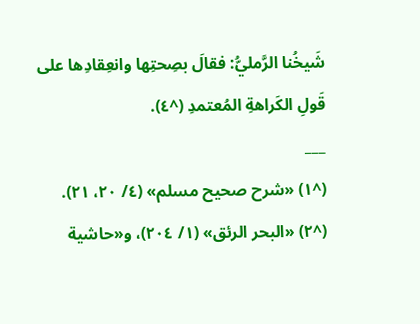شَيخُنا الرَّمليُّ: فقالَ بصِحتِها وانعِقادِها على قَولِ الكَراهةِ المُعتمدِ (^٤).
___
(^١) «شرح صحيح مسلم» (٤/ ٢٠، ٢١).
(^٢) «البحر الرئق» (١/ ٢٠٤)، و«حاشية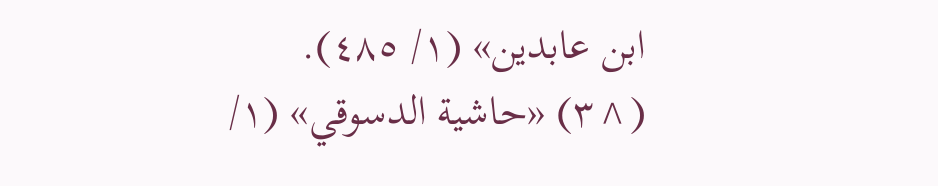ابن عابدين» (١/ ٤٨٥).
(^٣) «حاشية الدسوقي» (١/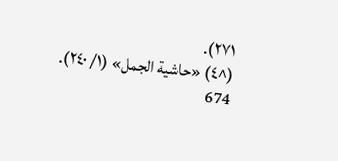٢٧١).
(^٤) «حاشية الجمل» (١/ ٢٤٠).
674